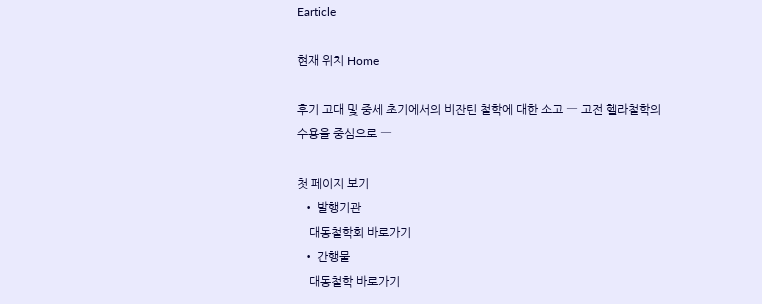Earticle

현재 위치 Home

후기 고대 및 중세 초기에서의 비잔틴 철학에 대한 소고 ― 고전 헬라철학의 수용을 중심으로 ―

첫 페이지 보기
  • 발행기관
    대동철학회 바로가기
  • 간행물
    대동철학 바로가기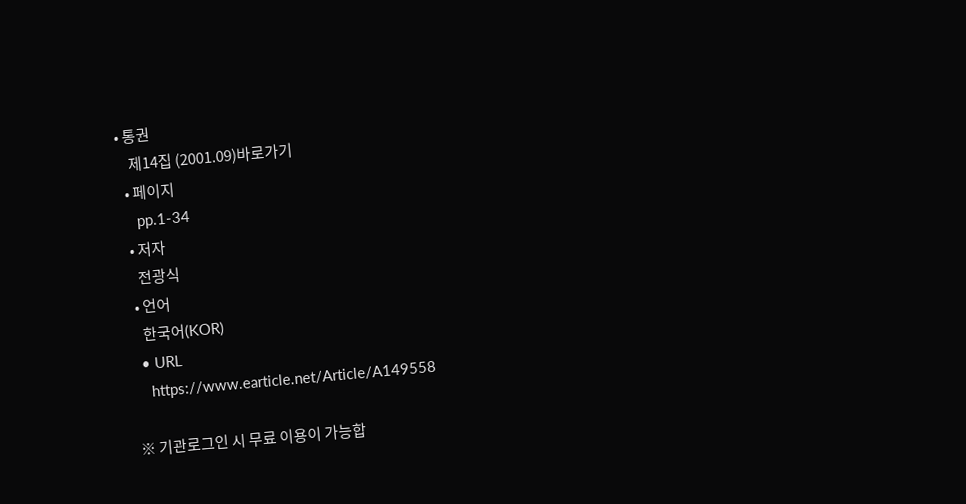• 통권
    제14집 (2001.09)바로가기
  • 페이지
    pp.1-34
  • 저자
    전광식
  • 언어
    한국어(KOR)
  • URL
    https://www.earticle.net/Article/A149558

※ 기관로그인 시 무료 이용이 가능합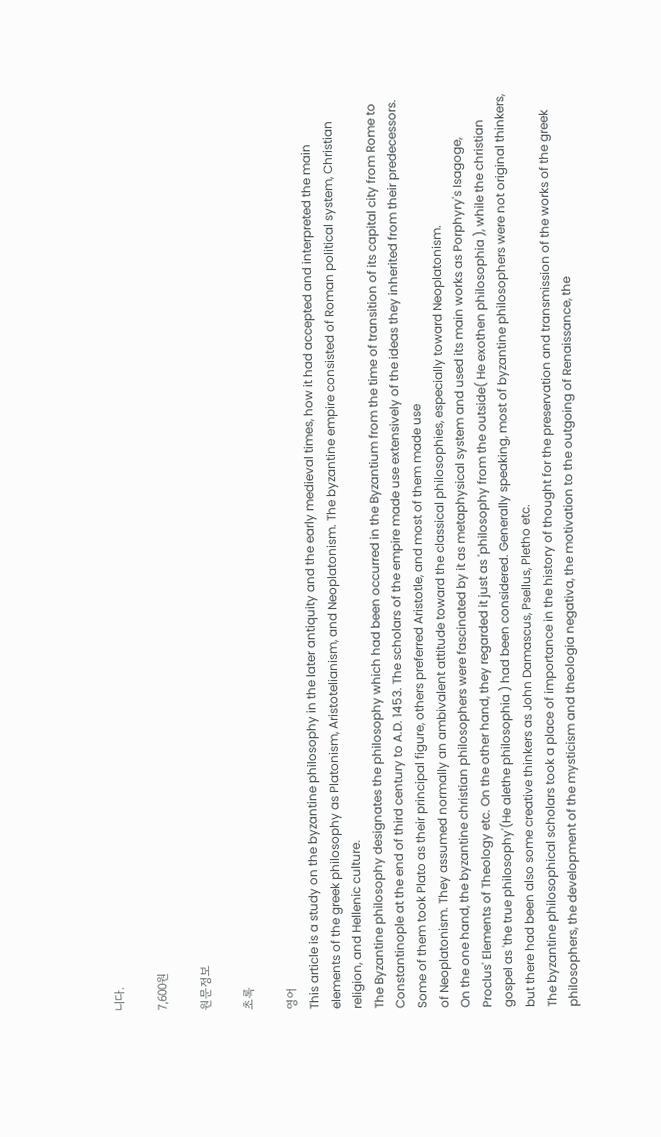니다.

7,600원

원문정보

초록

영어
This article is a study on the byzantine philosophy in the later antiquity and the early medieval times, how it had accepted and interpreted the main elements of the greek philosophy as Platonism, Aristotelianism, and Neoplatonism. The byzantine empire consisted of Roman political system, Christian religion, and Hellenic culture.
The Byzantine philosophy designates the philosophy which had been occurred in the Byzantium from the time of transition of its capital city from Rome to Constantinople at the end of third century to A.D. 1453. The scholars of the empire made use extensively of the ideas they inherited from their predecessors.
Some of them took Plato as their principal figure, others preferred Aristotle, and most of them made use
of Neoplatonism. They assumed normally an ambivalent attitude toward the classical philosophies, especially toward Neoplatonism.
On the one hand, the byzantine christian philosophers were fascinated by it as metaphysical system and used its main works as Porphyry's Isagoge, Proclus' Elements of Theology etc. On the other hand, they regarded it just as 'philosophy from the outside( He exothen philosophia ), while the christian gospel as 'the true philosophy'(He alethe philosophia ) had been considered. Generally speaking, most of byzantine philosophers were not original thinkers, but there had been also some creative thinkers as John Damascus, Psellus, Pletho etc.
The byzantine philosophical scholars took a place of importance in the history of thought for the preservation and transmission of the works of the greek philosophers, the development of the mysticism and theologia negativa, the motivation to the outgoing of Renaissance, the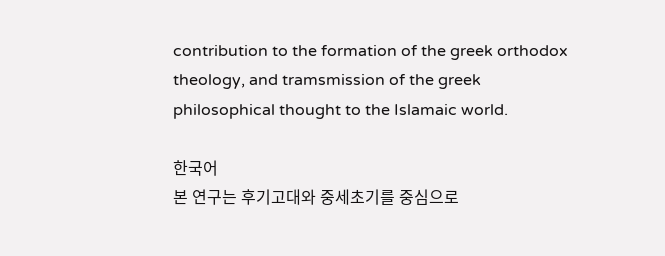contribution to the formation of the greek orthodox theology, and tramsmission of the greek philosophical thought to the Islamaic world.

한국어
본 연구는 후기고대와 중세초기를 중심으로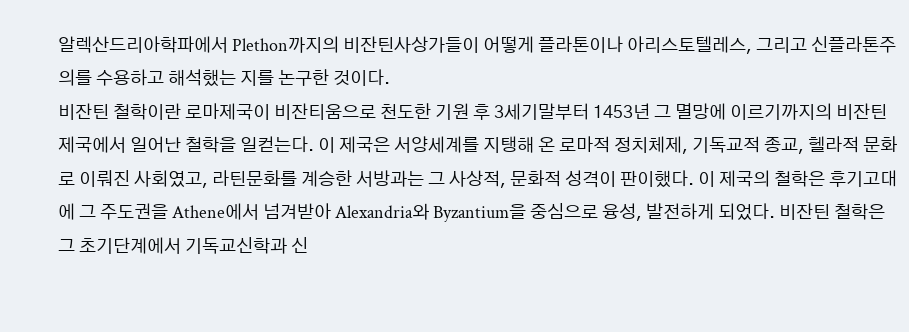알렉산드리아학파에서 Plethon까지의 비잔틴사상가들이 어떻게 플라톤이나 아리스토텔레스, 그리고 신플라톤주의를 수용하고 해석했는 지를 논구한 것이다.
비잔틴 철학이란 로마제국이 비잔티움으로 천도한 기원 후 3세기말부터 1453년 그 멸망에 이르기까지의 비잔틴제국에서 일어난 철학을 일컫는다. 이 제국은 서양세계를 지탱해 온 로마적 정치체제, 기독교적 종교, 헬라적 문화로 이뤄진 사회였고, 라틴문화를 계승한 서방과는 그 사상적, 문화적 성격이 판이했다. 이 제국의 철학은 후기고대에 그 주도권을 Athene에서 넘겨받아 Alexandria와 Byzantium을 중심으로 융성, 발전하게 되었다. 비잔틴 철학은 그 초기단계에서 기독교신학과 신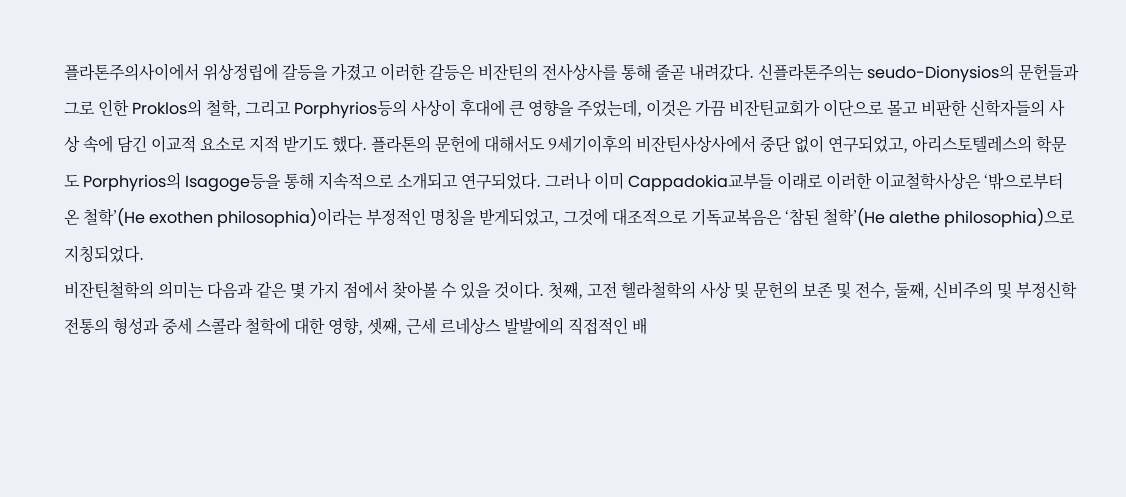플라톤주의사이에서 위상정립에 갈등을 가졌고 이러한 갈등은 비잔틴의 전사상사를 통해 줄곧 내려갔다. 신플라톤주의는 seudo-Dionysios의 문헌들과 그로 인한 Proklos의 철학, 그리고 Porphyrios등의 사상이 후대에 큰 영향을 주었는데, 이것은 가끔 비잔틴교회가 이단으로 몰고 비판한 신학자들의 사상 속에 담긴 이교적 요소로 지적 받기도 했다. 플라톤의 문헌에 대해서도 9세기이후의 비잔틴사상사에서 중단 없이 연구되었고, 아리스토텔레스의 학문도 Porphyrios의 Isagoge등을 통해 지속적으로 소개되고 연구되었다. 그러나 이미 Cappadokia교부들 이래로 이러한 이교철학사상은 ‘밖으로부터 온 철학’(He exothen philosophia)이라는 부정적인 명칭을 받게되었고, 그것에 대조적으로 기독교복음은 ‘참된 철학’(He alethe philosophia)으로 지칭되었다.
비잔틴철학의 의미는 다음과 같은 몇 가지 점에서 찾아볼 수 있을 것이다. 첫째, 고전 헬라철학의 사상 및 문헌의 보존 및 전수, 둘째, 신비주의 및 부정신학 전통의 형성과 중세 스콜라 철학에 대한 영향, 셋째, 근세 르네상스 발발에의 직접적인 배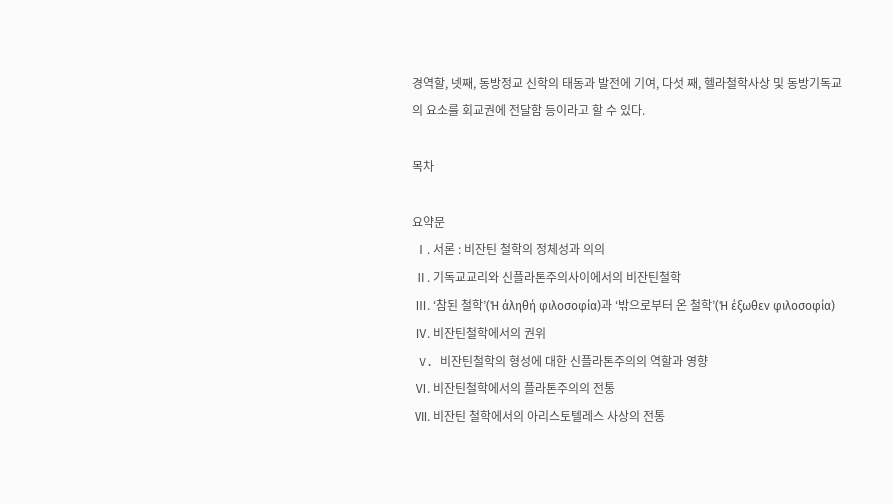경역할, 넷째, 동방정교 신학의 태동과 발전에 기여, 다섯 째, 헬라철학사상 및 동방기독교의 요소를 회교권에 전달함 등이라고 할 수 있다.

목차

요약문
 Ⅰ. 서론 : 비잔틴 철학의 정체성과 의의
 Ⅱ. 기독교교리와 신플라톤주의사이에서의 비잔틴철학
 Ⅲ. ‘참된 철학’(Ή άληθή φιλοσοφία)과 ‘밖으로부터 온 철학’(Ή έξωθεν φιλοσοφία)
 Ⅳ. 비잔틴철학에서의 권위
 V. 비잔틴철학의 형성에 대한 신플라톤주의의 역할과 영향
 Ⅵ. 비잔틴철학에서의 플라톤주의의 전통
 Ⅶ. 비잔틴 철학에서의 아리스토텔레스 사상의 전통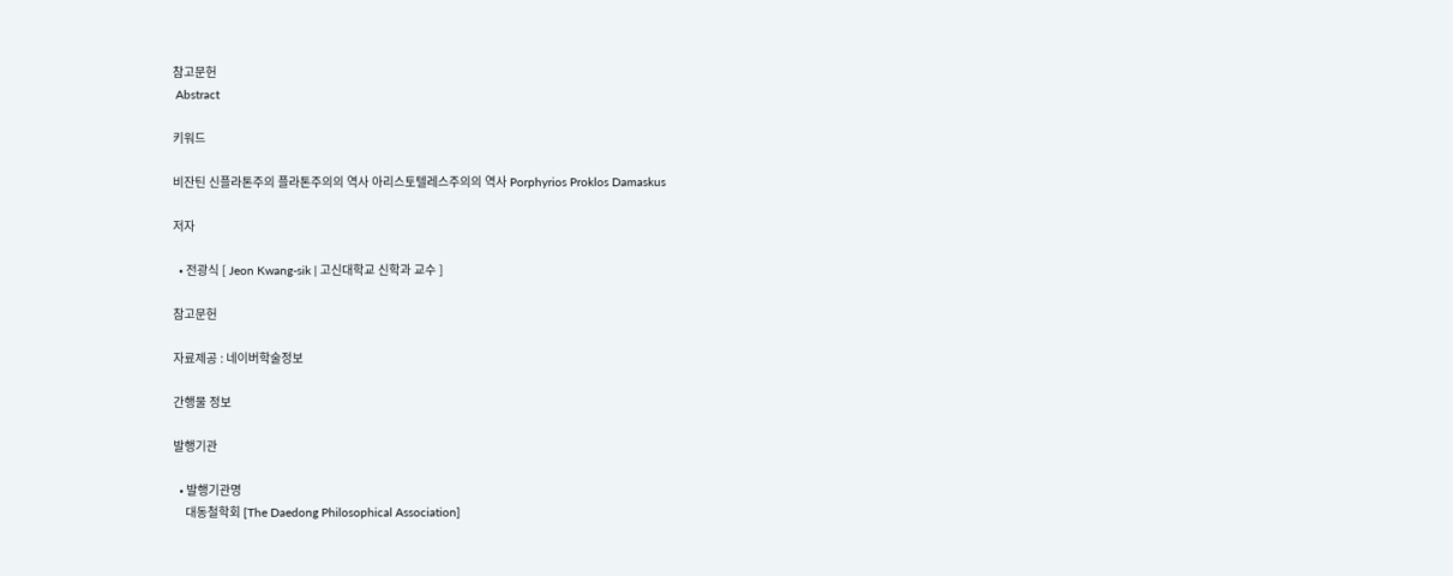참고문헌
 Abstract

키워드

비잔틴 신플라톤주의 플라톤주의의 역사 아리스토텔레스주의의 역사 Porphyrios Proklos Damaskus

저자

  • 전광식 [ Jeon Kwang-sik | 고신대학교 신학과 교수 ]

참고문헌

자료제공 : 네이버학술정보

간행물 정보

발행기관

  • 발행기관명
    대동철학회 [The Daedong Philosophical Association]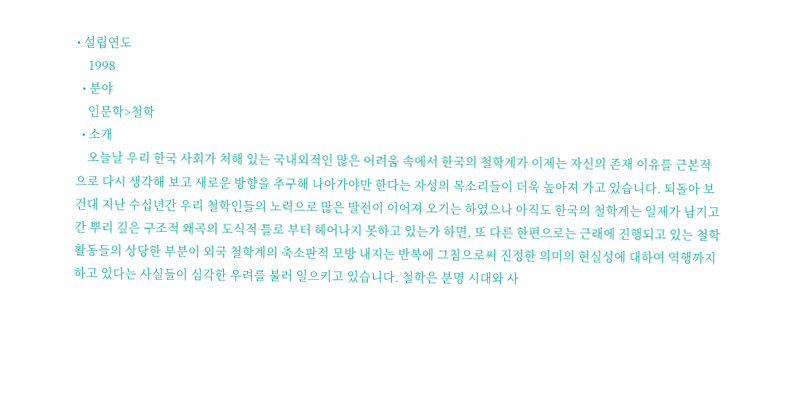• 설립연도
    1998
  • 분야
    인문학>철학
  • 소개
    오늘날 우리 한국 사회가 처해 있는 국내외적인 많은 어려움 속에서 한국의 철학계가 이제는 자신의 존재 이유를 근본적으로 다시 생각해 보고 새로운 방향을 추구해 나아가야만 한다는 자성의 목소리들이 더욱 높아져 가고 있습니다. 되돌아 보건대 지난 수십년간 우리 철학인들의 노력으로 많은 발전이 이어져 오기는 하였으나 아직도 한국의 철학계는 일제가 남기고 간 뿌리 깊은 구조적 왜곡의 도식적 틀로 부터 헤어나지 못하고 있는가 하면, 또 다른 한편으로는 근래에 진행되고 있는 철학 활동들의 상당한 부분이 외국 철학계의 축소판적 모방 내지는 반복에 그침으로써 진정한 의미의 현실성에 대하여 역행까지 하고 있다는 사실들이 심각한 우려를 불러 일으키고 있습니다. 철학은 분명 시대와 사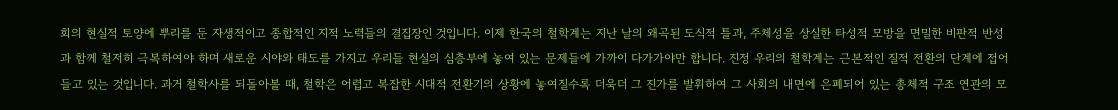회의 현실적 토양에 뿌리를 둔 자생적이고 종합적인 지적 노력들의 결집장인 것입니다. 이제 한국의 철학계는 지난 날의 왜곡된 도식적 틀과, 주체성을 상실한 타성적 모방을 면밀한 비판적 반성과 함께 철저히 극복하여야 하며 새로운 시야와 태도를 가지고 우리들 현실의 심층부에 놓여 있는 문제들에 가까이 다가가야만 합니다. 진정 우리의 철학계는 근본적인 질적 전환의 단계에 접어들고 있는 것입니다. 과거 철학사를 되돌아볼 때, 철학은 어렵고 복잡한 시대적 전환기의 상황에 놓여질수록 더욱더 그 진가를 발휘하여 그 사회의 내면에 은폐되어 있는 총체적 구조 연관의 모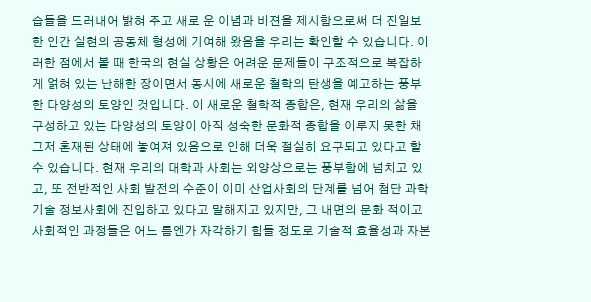습들을 드러내어 밝혀 주고 새로 운 이념과 비젼을 제시함으로써 더 진일보한 인간 실현의 공동체 형성에 기여해 왔음을 우리는 확인할 수 있습니다. 이러한 점에서 볼 때 한국의 현실 상황은 어려운 문제들이 구조적으로 복잡하게 얽혀 있는 난해한 장이면서 동시에 새로운 철학의 탄생을 예고하는 풍부한 다양성의 토양인 것입니다. 이 새로운 철학적 종합은, 현재 우리의 삶을 구성하고 있는 다양성의 토양이 아직 성숙한 문화적 종합을 이루지 못한 채 그저 혼재된 상태에 놓여져 있음으로 인해 더욱 절실히 요구되고 있다고 할 수 있습니다. 현재 우리의 대학과 사회는 외양상으로는 풍부함에 넘치고 있고, 또 전반적인 사회 발전의 수준이 이미 산업사회의 단계를 넘어 첨단 과학 기술 정보사회에 진입하고 있다고 말해지고 있지만, 그 내면의 문화 적이고 사회적인 과정들은 어느 틈엔가 자각하기 힘들 정도로 기술적 효율성과 자본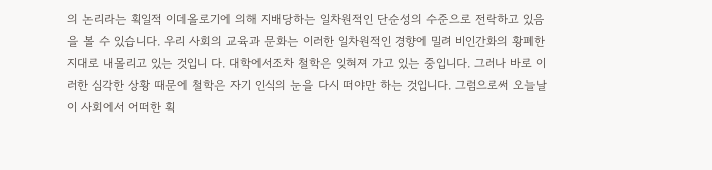의 논리라는 획일적 이데올로기에 의해 지배당하는 일차원적인 단순성의 수준으로 전락하고 있음을 볼 수 있습니다. 우리 사회의 교육과 문화는 이러한 일차원적인 경향에 밀려 비인간화의 황폐한 지대로 내몰리고 있는 것입니 다. 대학에서조차 철학은 잊혀져 가고 있는 중입니다. 그러나 바로 이러한 심각한 상황 때문에 철학은 자기 인식의 눈을 다시 떠야만 하는 것입니다. 그럼으로써 오늘날 이 사회에서 어떠한 획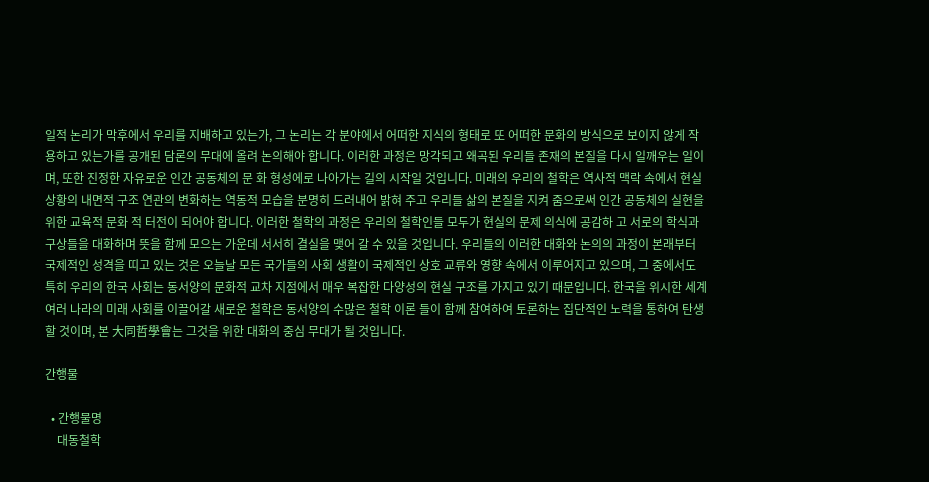일적 논리가 막후에서 우리를 지배하고 있는가, 그 논리는 각 분야에서 어떠한 지식의 형태로 또 어떠한 문화의 방식으로 보이지 않게 작용하고 있는가를 공개된 담론의 무대에 올려 논의해야 합니다. 이러한 과정은 망각되고 왜곡된 우리들 존재의 본질을 다시 일깨우는 일이며, 또한 진정한 자유로운 인간 공동체의 문 화 형성에로 나아가는 길의 시작일 것입니다. 미래의 우리의 철학은 역사적 맥락 속에서 현실 상황의 내면적 구조 연관의 변화하는 역동적 모습을 분명히 드러내어 밝혀 주고 우리들 삶의 본질을 지켜 줌으로써 인간 공동체의 실현을 위한 교육적 문화 적 터전이 되어야 합니다. 이러한 철학의 과정은 우리의 철학인들 모두가 현실의 문제 의식에 공감하 고 서로의 학식과 구상들을 대화하며 뜻을 함께 모으는 가운데 서서히 결실을 맺어 갈 수 있을 것입니다. 우리들의 이러한 대화와 논의의 과정이 본래부터 국제적인 성격을 띠고 있는 것은 오늘날 모든 국가들의 사회 생활이 국제적인 상호 교류와 영향 속에서 이루어지고 있으며, 그 중에서도 특히 우리의 한국 사회는 동서양의 문화적 교차 지점에서 매우 복잡한 다양성의 현실 구조를 가지고 있기 때문입니다. 한국을 위시한 세계 여러 나라의 미래 사회를 이끌어갈 새로운 철학은 동서양의 수많은 철학 이론 들이 함께 참여하여 토론하는 집단적인 노력을 통하여 탄생할 것이며, 본 大同哲學會는 그것을 위한 대화의 중심 무대가 될 것입니다.

간행물

  • 간행물명
    대동철학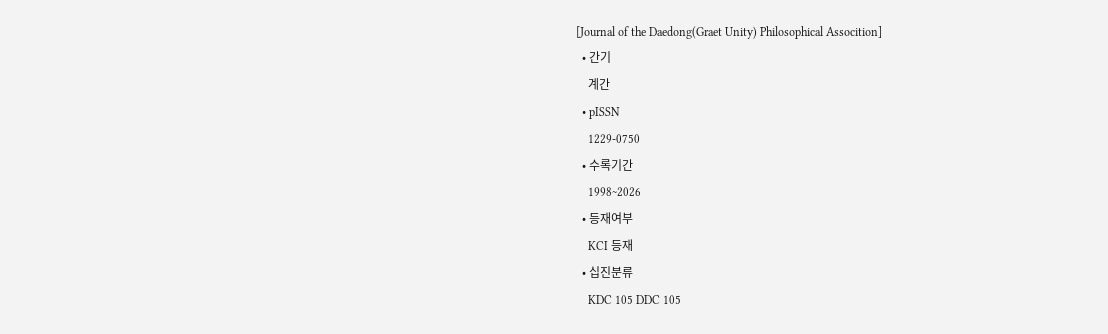[Journal of the Daedong(Graet Unity) Philosophical Assocition]
  • 간기
    계간
  • pISSN
    1229-0750
  • 수록기간
    1998~2026
  • 등재여부
    KCI 등재
  • 십진분류
    KDC 105 DDC 105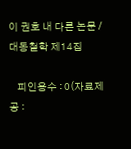이 권호 내 다른 논문 / 대동철학 제14집

    피인용수 : 0(자료제공 :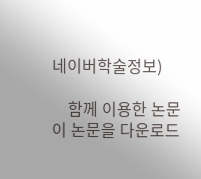네이버학술정보)

    함께 이용한 논문 이 논문을 다운로드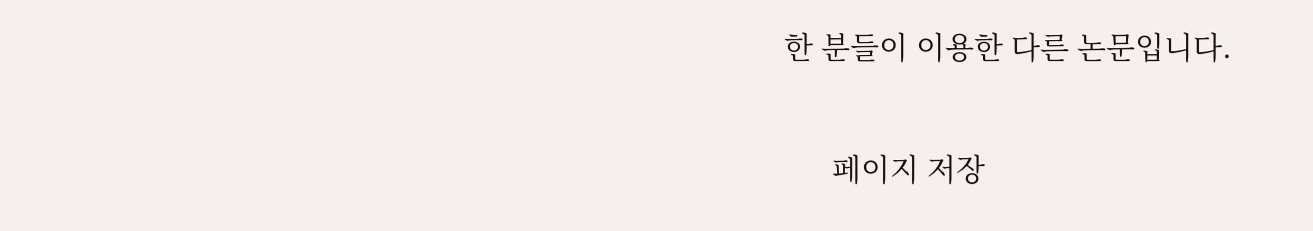한 분들이 이용한 다른 논문입니다.

      페이지 저장